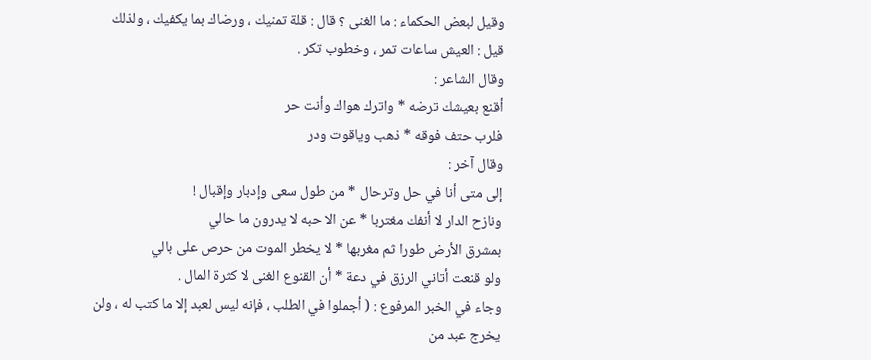وقيل لبعض الحكماء : ما الغنى ؟ قال : قلة تمنيك ، ورضاك بما يكفيك ، ولذلك
قيل : العيش ساعات تمر ، وخطوب تكر .
وقال الشاعر :
أقنع بعيشك ترضه * واترك هواك وأنت حر
فلرب حتف فوقه * ذهب وياقوت ودر
وقال آخر :
إلى متى أنا في حل وترحال * من طول سعى وإدبار وإقبال !
ونازح الدار لا أنفك مغتربا * عن الا حبه لا يدرون ما حالي
بمشرق الأرض طورا ثم مغربها * لا يخطر الموت من حرص على بالي
ولو قنعت أتاني الرزق في دعة * أن القنوع الغنى لا كثرة المال .
وجاء في الخبر المرفوع : ( أجملوا في الطلب ، فإنه ليس لعبد إلا ما كتب له ، ولن
يخرج عبد من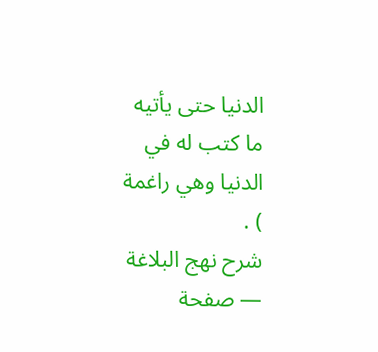الدنيا حتى يأتيه ما كتب له في الدنيا وهي راغمة ) .
شرح نهج البلاغة — صفحة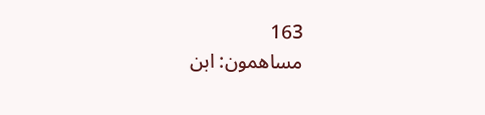163
مساهمون: ابن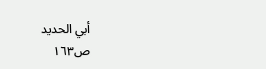أبي الحديد
ص١٦٣